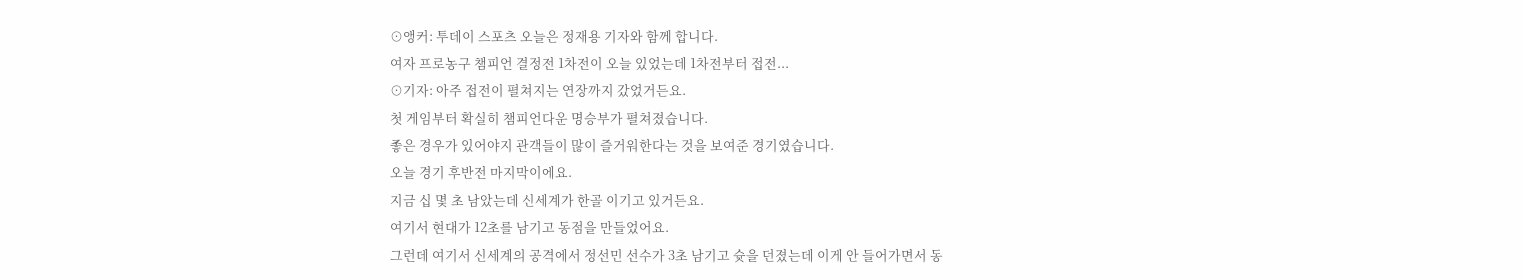⊙앵커: 투데이 스포츠 오늘은 정재용 기자와 함께 합니다.
여자 프로농구 챔피언 결정전 1차전이 오늘 있었는데 1차전부터 접전...
⊙기자: 아주 접전이 펼쳐지는 연장까지 갔었거든요.
첫 게임부터 확실히 챔피언다운 명승부가 펼쳐졌습니다.
좋은 경우가 있어야지 관객들이 많이 즐거워한다는 것을 보여준 경기였습니다.
오늘 경기 후반전 마지막이에요.
지금 십 몇 초 남았는데 신세계가 한골 이기고 있거든요.
여기서 현대가 12초를 남기고 동점을 만들었어요.
그런데 여기서 신세계의 공격에서 정선민 선수가 3초 남기고 슛을 던졌는데 이게 안 들어가면서 동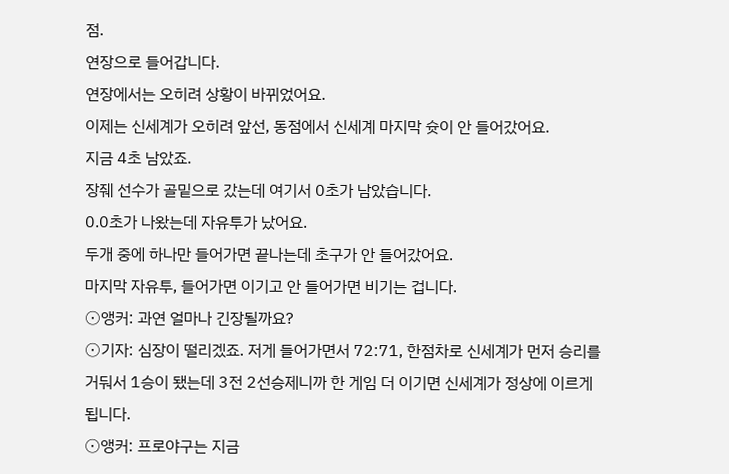점.
연장으로 들어갑니다.
연장에서는 오히려 상황이 바뀌었어요.
이제는 신세계가 오히려 앞선, 동점에서 신세계 마지막 슛이 안 들어갔어요.
지금 4초 남았죠.
장줴 선수가 골밑으로 갔는데 여기서 0초가 남았습니다.
0.0초가 나왔는데 자유투가 났어요.
두개 중에 하나만 들어가면 끝나는데 초구가 안 들어갔어요.
마지막 자유투, 들어가면 이기고 안 들어가면 비기는 겁니다.
⊙앵커: 과연 얼마나 긴장될까요?
⊙기자: 심장이 떨리겠죠. 저게 들어가면서 72:71, 한점차로 신세계가 먼저 승리를 거둬서 1승이 됐는데 3전 2선승제니까 한 게임 더 이기면 신세계가 정상에 이르게 됩니다.
⊙앵커: 프로야구는 지금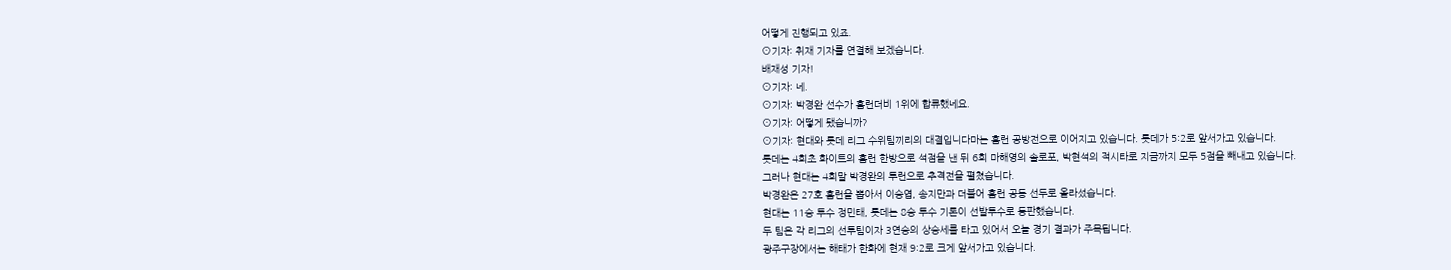어떻게 진행되고 있죠.
⊙기자: 취재 기자를 연결해 보겠습니다.
배재성 기자!
⊙기자: 네.
⊙기자: 박경완 선수가 홈런더비 1위에 합류했네요.
⊙기자: 어떻게 됐습니까?
⊙기자: 현대와 롯데 리그 수위팀끼리의 대결입니다마는 홈런 공방전으로 이어지고 있습니다. 롯데가 5:2로 앞서가고 있습니다.
롯데는 4회초 화이트의 홈런 한방으로 석점을 낸 뒤 6회 마해영의 솔로포, 박현석의 적시타로 지금까지 모두 5점을 빼내고 있습니다.
그러나 현대는 4회말 박경완의 투런으로 추격전을 펼쳤습니다.
박경완은 27호 홈런을 뽑아서 이승엽, 송지만과 더불어 홈런 공동 선두로 올라섰습니다.
현대는 11승 투수 정민태, 롯데는 8승 투수 기론이 선발투수로 등판했습니다.
두 팀은 각 리그의 선투팀이자 3연승의 상승세를 타고 있어서 오늘 경기 결과가 주목됩니다.
광주구장에서는 해태가 한화에 현재 9:2로 크게 앞서가고 있습니다.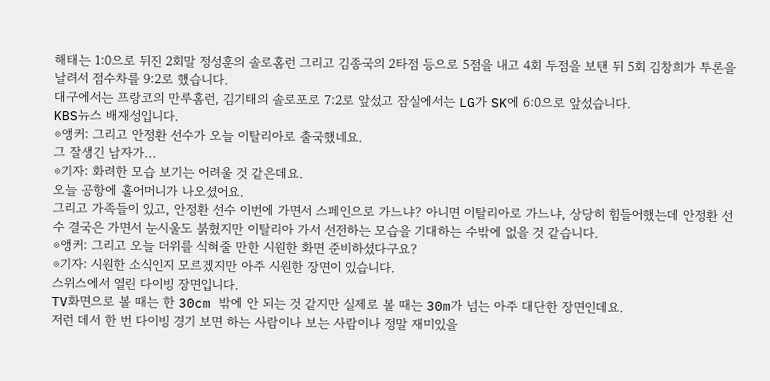해태는 1:0으로 뒤진 2회말 정성훈의 솔로홈런 그리고 김종국의 2타점 등으로 5점을 내고 4회 두점을 보탠 뒤 5회 김창희가 투론을 날려서 점수차를 9:2로 했습니다.
대구에서는 프랑코의 만루홈런, 김기태의 솔로포로 7:2로 앞섰고 잠실에서는 LG가 SK에 6:0으로 앞섰습니다.
KBS뉴스 배재성입니다.
⊙앵커: 그리고 안정환 선수가 오늘 이탈리아로 출국했네요.
그 잘생긴 남자가...
⊙기자: 화려한 모습 보기는 어려울 것 같은데요.
오늘 공항에 홀어머니가 나오셨어요.
그리고 가족들이 있고, 안정환 선수 이번에 가면서 스페인으로 가느냐? 아니면 이탈리아로 가느냐, 상당히 힘들어했는데 안정환 선수 결국은 가면서 눈시울도 붉혔지만 이탈리아 가서 선전하는 모습을 기대하는 수밖에 없을 것 같습니다.
⊙앵커: 그리고 오늘 더위를 식혀줄 만한 시원한 화면 준비하셨다구요?
⊙기자: 시원한 소식인지 모르겠지만 아주 시원한 장면이 있습니다.
스위스에서 열린 다이빙 장면입니다.
TV화면으로 볼 때는 한 30cm 밖에 안 되는 것 같지만 실제로 볼 때는 30m가 넘는 아주 대단한 장면인데요.
저런 데서 한 번 다이빙 경기 보면 하는 사람이나 보는 사람이나 정말 재미있을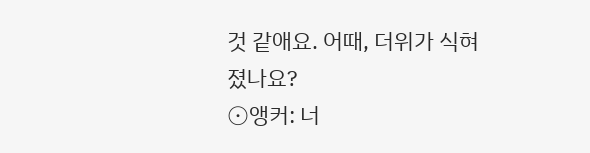것 같애요. 어때, 더위가 식혀졌나요?
⊙앵커: 너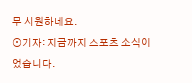무 시원하네요.
⊙기자: 지금까지 스포츠 소식이었습니다.